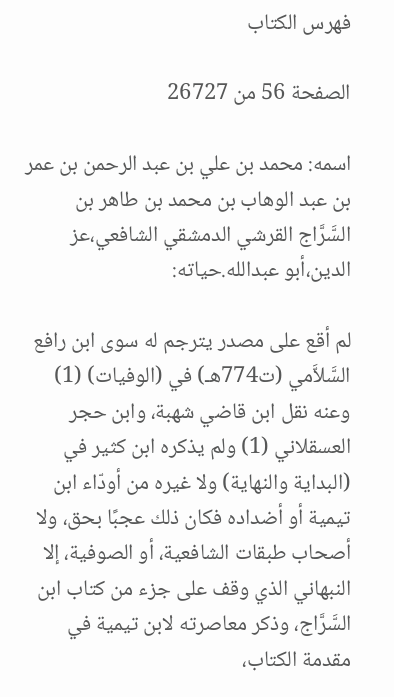فهرس الكتاب

الصفحة 56 من 26727

اسمه: محمد بن علي بن عبد الرحمن بن عمر بن عبد الوهاب بن محمد بن طاهر بن السَّرَّاج القرشي الدمشقي الشافعي،عز الدين،أبو عبدالله.حياته:

لم أقع على مصدر يترجم له سوى ابن رافع السَّلاَّمي (ت774هـ) في (الوفيات) (1) وعنه نقل ابن قاضي شهبة، وابن حجر العسقلاني (1) ولم يذكره ابن كثير في (البداية والنهاية) ولا غيره من أودّاء ابن تيمية أو أضداده فكان ذلك عجبًا بحق، ولا أصحاب طبقات الشافعية، أو الصوفية، إلا النبهاني الذي وقف على جزء من كتاب ابن السَّرَّاج، وذكر معاصرته لابن تيمية في مقدمة الكتاب،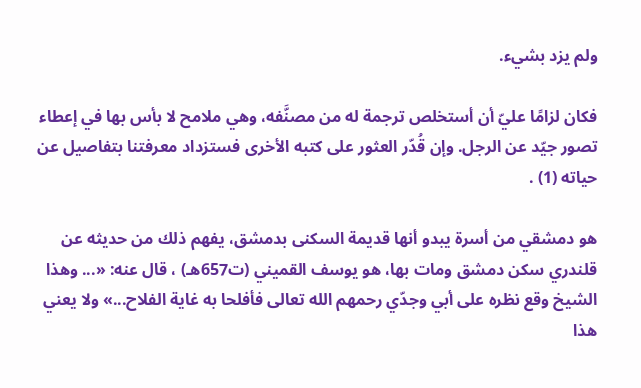ولم يزد بشيء.

فكان لزامًا عليّ أن أستخلص ترجمة له من مصنَّفه، وهي ملامح لا بأس بها في إعطاء تصور جيّد عن الرجل. وإن قُدّر العثور على كتبه الأخرى فستزداد معرفتنا بتفاصيل عن حياته (1) .

هو دمشقي من أسرة يبدو أنها قديمة السكنى بدمشق، يفهم ذلك من حديثه عن قلندري سكن دمشق ومات بها، هو يوسف القميني (ت657هـ) ، قال عنه: «... وهذا الشيخ وقع نظره على أبي وجدّي رحمهم الله تعالى فأفلحا به غاية الفلاح...» ولا يعني هذا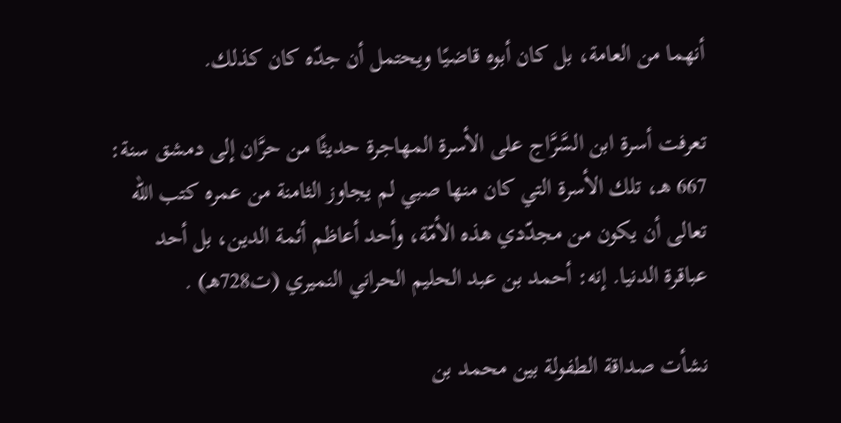أنهما من العامة، بل كان أبوه قاضيًا ويحتمل أن جدّه كان كذلك.

تعرفت أسرة ابن السَّرَّاج على الأسرة المهاجرة حديثًا من حرَّان إلى دمشق سنة: 667 هـ، تلك الأسرة التي كان منها صبي لم يجاوز الثامنة من عمره كتب الله تعالى أن يكون من مجدّدي هذه الأمّة، وأحد أعاظم أئمة الدين، بل أحد عباقرة الدنيا. إنه: أحمد بن عبد الحليم الحراني النميري (ت728هـ) .

نشأت صداقة الطفولة بين محمد بن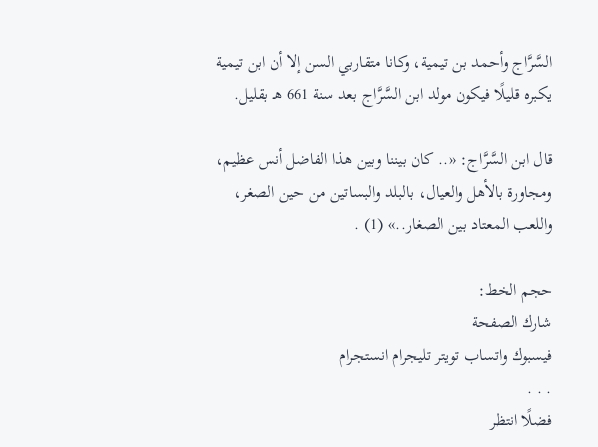السَّرَّاج وأحمد بن تيمية، وكانا متقاربي السن إلا أن ابن تيمية يكبره قليلًا فيكون مولد ابن السَّرَّاج بعد سنة 661 هـ بقليل.

قال ابن السَّرَّاج: «.. كان بيننا وبين هذا الفاضل أنس عظيم، ومجاورة بالأهل والعيال، بالبلد والبساتين من حين الصغر، واللعب المعتاد بين الصغار..» (1) .

حجم الخط:
شارك الصفحة
فيسبوك واتساب تويتر تليجرام انستجرام
. . .
فضلًا انتظر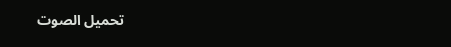تحميل الصوت